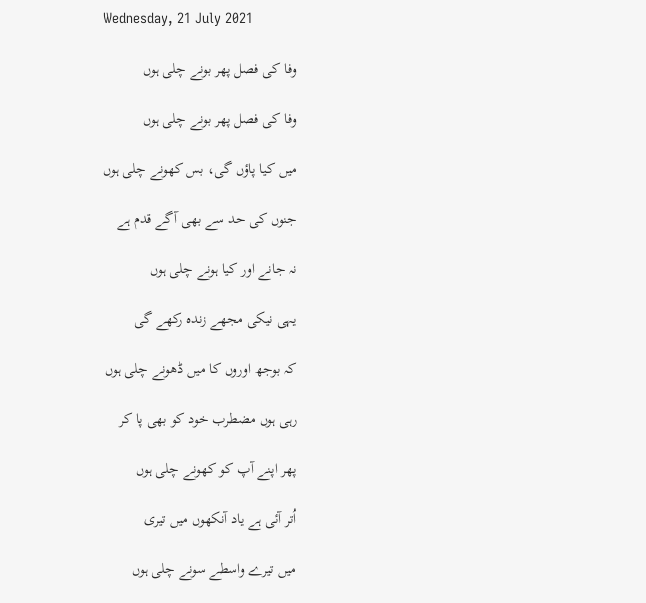Wednesday, 21 July 2021

وفا کی فصل پھر بونے چلی ہوں

وفا کی فصل پھر بونے چلی ہوں

میں کیا پاؤں گی، بس کھونے چلی ہوں

جنوں کی حد سے بھی آگے قدم ہے

نہ جانے اور کیا ہونے چلی ہوں

یہی نیکی مجھے زندہ رکھے گی

کہ بوجھ اوروں کا میں ڈھونے چلی ہوں

رہی ہوں مضطرب خود کو بھی پا کر

پھر اپنے آپ کو کھونے چلی ہوں

اُتر آئی ہے یاد آنکھوں میں تیری

میں تیرے واسطے سونے چلی ہوں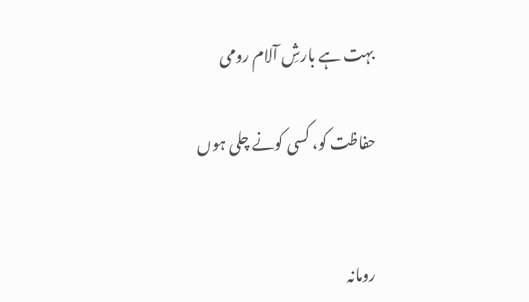بہت ہے بارشِ آلام رومی

حفاظت کو، کسی کونے چلی ہوں


رومانہ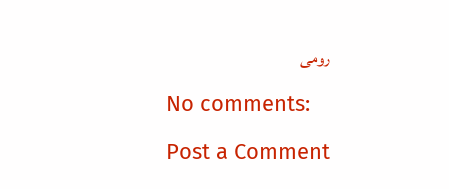رومی

No comments:

Post a Comment